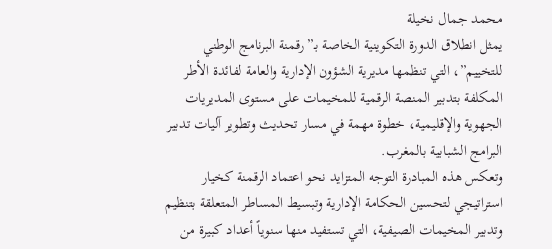محمد جمال نخيلة
يمثل انطلاق الدورة التكوينية الخاصة بـ”رقمنة البرنامج الوطني للتخييم”، التي تنظمها مديرية الشؤون الإدارية والعامة لفائدة الأطر المكلفة بتدبير المنصة الرقمية للمخيمات على مستوى المديريات الجهوية والإقليمية، خطوة مهمة في مسار تحديث وتطوير آليات تدبير البرامج الشبابية بالمغرب.
وتعكس هذه المبادرة التوجه المتزايد نحو اعتماد الرقمنة كخيار استراتيجي لتحسين الحكامة الإدارية وتبسيط المساطر المتعلقة بتنظيم وتدبير المخيمات الصيفية، التي تستفيد منها سنوياً أعداد كبيرة من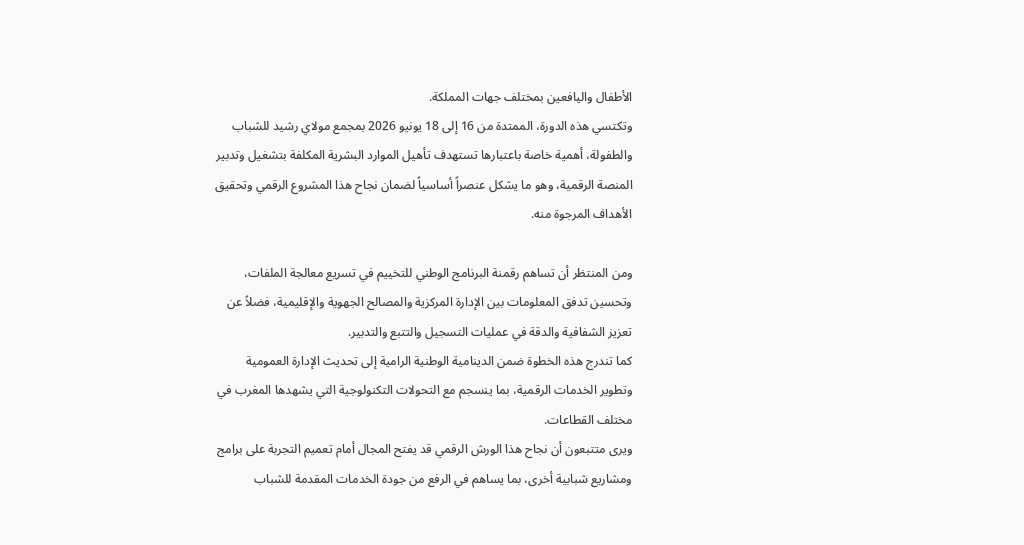الأطفال واليافعين بمختلف جهات المملكة.
وتكتسي هذه الدورة، الممتدة من 16 إلى 18 يونيو 2026 بمجمع مولاي رشيد للشباب والطفولة، أهمية خاصة باعتبارها تستهدف تأهيل الموارد البشرية المكلفة بتشغيل وتدبير المنصة الرقمية، وهو ما يشكل عنصراً أساسياً لضمان نجاح هذا المشروع الرقمي وتحقيق الأهداف المرجوة منه.

ومن المنتظر أن تساهم رقمنة البرنامج الوطني للتخييم في تسريع معالجة الملفات، وتحسين تدفق المعلومات بين الإدارة المركزية والمصالح الجهوية والإقليمية، فضلاً عن تعزيز الشفافية والدقة في عمليات التسجيل والتتبع والتدبير.
كما تندرج هذه الخطوة ضمن الدينامية الوطنية الرامية إلى تحديث الإدارة العمومية وتطوير الخدمات الرقمية، بما ينسجم مع التحولات التكنولوجية التي يشهدها المغرب في مختلف القطاعات.
ويرى متتبعون أن نجاح هذا الورش الرقمي قد يفتح المجال أمام تعميم التجربة على برامج ومشاريع شبابية أخرى، بما يساهم في الرفع من جودة الخدمات المقدمة للشباب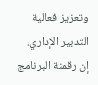وتعزيز فعالية التدبير الإداري.
إن رقمنة البرنامج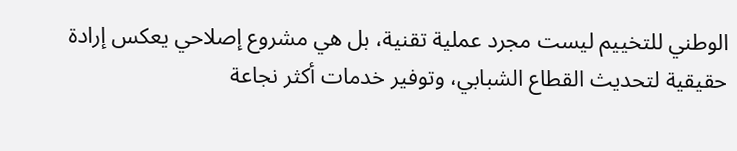الوطني للتخييم ليست مجرد عملية تقنية، بل هي مشروع إصلاحي يعكس إرادة حقيقية لتحديث القطاع الشبابي، وتوفير خدمات أكثر نجاعة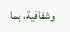وشفافية، بما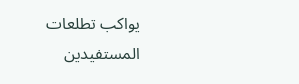يواكب تطلعات المستفيدين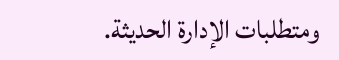ومتطلبات الإدارة الحديثة.